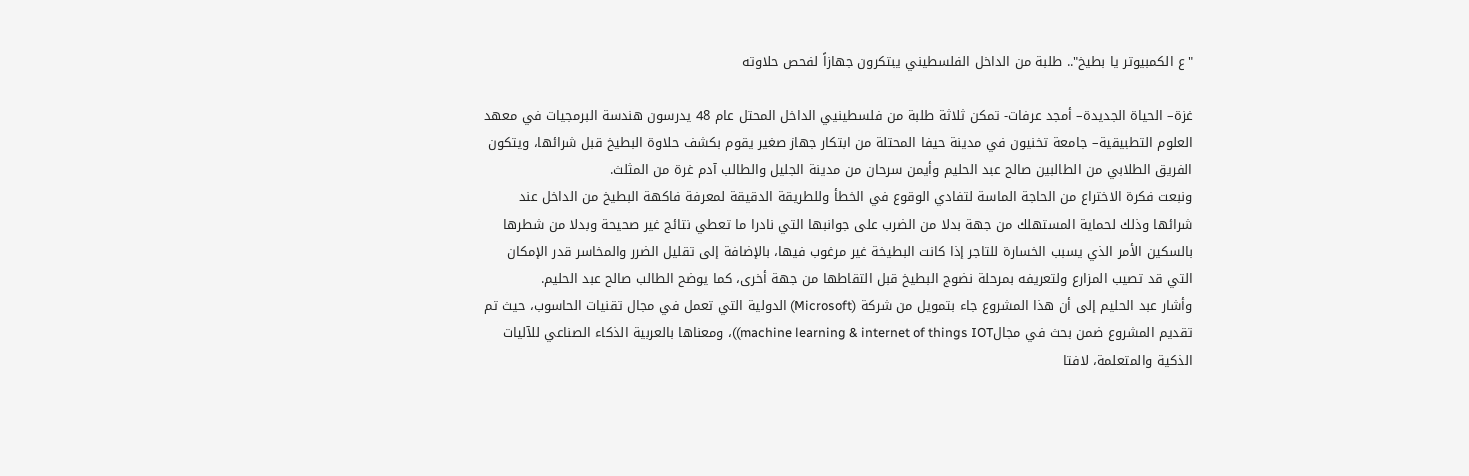"ع الكمبيوتر يا بطيخ".. طلبة من الداخل الفلسطيني يبتكرون جهازاً لفحص حلاوته

غزة– الحياة الجديدة– أمجد عرفات- تمكن ثلاثة طلبة من فلسطينيي الداخل المحتل عام 48 يدرسون هندسة البرمجيات في معهد العلوم التطبيقية– جامعة تخنيون في مدينة حيفا المحتلة من ابتكار جهاز صغير يقوم بكشف حلاوة البطيخ قبل شرائها، ويتكون الفريق الطلابي من الطالبين صالح عبد الحليم وأيمن سرحان من مدينة الجليل والطالب آدم غرة من المثلث.
ونبعت فكرة الاختراع من الحاجة الماسة لتفادي الوقوع في الخطأ وللطريقة الدقيقة لمعرفة فاكهة البطيخ من الداخل عند شرائها وذلك لحماية المستهلك من جهة بدلا من الضرب على جوانبها التي نادرا ما تعطي نتائج غير صحيحة وبدلا من شطرها بالسكين الأمر الذي يسبب الخسارة للتاجر إذا كانت البطيخة غير مرغوب فيها، بالإضافة إلى تقليل الضرر والمخاسر قدر الإمكان التي قد تصيب المزارع ولتعريفه بمرحلة نضوج البطيخ قبل التقاطها من جهة أخرى، كما يوضح الطالب صالح عبد الحليم.
وأشار عبد الحليم إلى أن هذا المشروع جاء بتمويل من شركة (Microsoft) الدولية التي تعمل في مجال تقنيات الحاسوب، حيث تم تقديم المشروع ضمن بحث في مجالmachine learning & internet of things IOT))، ومعناها بالعربية الذكاء الصناعي للآليات الذكية والمتعلمة، لافتا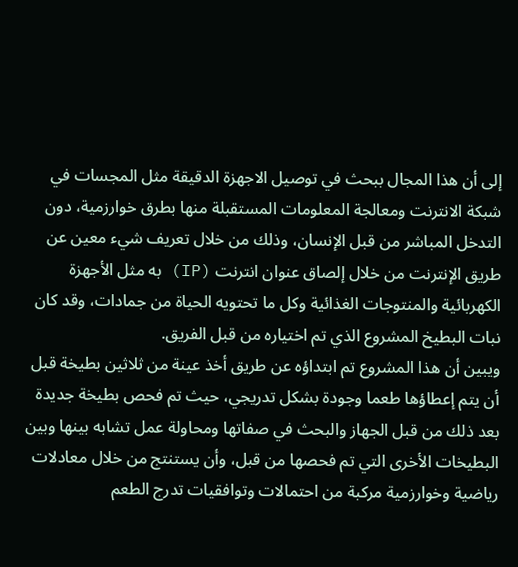إلى أن هذا المجال ببحث في توصيل الاجهزة الدقيقة مثل المجسات في شبكة الانترنت ومعالجة المعلومات المستقبلة منها بطرق خوارزمية، دون التدخل المباشر من قبل الإنسان، وذلك من خلال تعريف شيء معين عن طريق الإنترنت من خلال إلصاق عنوان انترنت (IP) به مثل الأجهزة الكهربائية والمنتوجات الغذائية وكل ما تحتويه الحياة من جمادات، وقد كان نبات البطيخ المشروع الذي تم اختياره من قبل الفريق.
ويبين أن هذا المشروع تم ابتداؤه عن طريق أخذ عينة من ثلاثين بطيخة قبل أن يتم إعطاؤها طعما وجودة بشكل تدريجي، حيث تم فحص بطيخة جديدة بعد ذلك من قبل الجهاز والبحث في صفاتها ومحاولة عمل تشابه بينها وبين البطيخات الأخرى التي تم فحصها من قبل، وأن يستنتج من خلال معادلات رياضية وخوارزمية مركبة من احتمالات وتوافقيات تدرج الطعم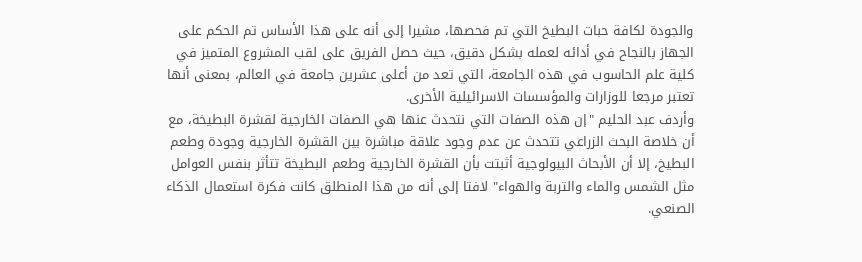والجودة لكافة حبات البطيخ التي تم فحصها، مشيرا إلى أنه على هذا الأساس تم الحكم على الجهاز بالنجاح في أدائه لعمله بشكل دقيق، حيث حصل الفريق على لقب المشروع المتميز في كلية علم الحاسوب في هذه الجامعة، التي تعد من أعلى عشرين جامعة في العالم، بمعنى أنها تعتبر مرجعا للوزارات والمؤسسات الاسرائيلية الأخرى.
وأردف عبد الحليم "إن هذه الصفات التي نتحدث عنها هي الصفات الخارجية لقشرة البطيخة، مع أن خلاصة البحث الزراعي تتحدث عن عدم وجود علاقة مباشرة بين القشرة الخارجية وجودة وطعم البطيخ، إلا أن الأبحاث البيولوجية أثبتت بأن القشرة الخارجية وطعم البطيخة تتأثر بنفس العوامل مثل الشمس والماء والتربة والهواء" لافتا إلى أنه من هذا المنطلق كانت فكرة استعمال الذكاء الصنعي.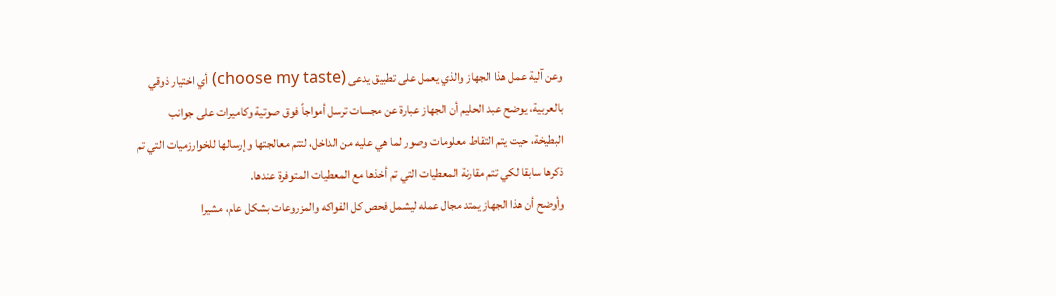وعن آلية عمل هذا الجهاز والذي يعمل على تطبيق يدعى (choose my taste) أي اختيار ذوقي بالعربية، يوضح عبد الحليم أن الجهاز عبارة عن مجسات ترسل أمواجاً فوق صوتية وكاميرات على جوانب البطيخة، حيت يتم التقاط معلومات وصور لما هي عليه من الداخل، لتتم معالجتها وإرسالها للخوارزميات التي تم ذكرها سابقا لكي تتم مقارنة المعطيات التي تم أخذها مع المعطيات المتوفرة عندها.
وأوضح أن هذا الجهاز يمتد مجال عمله ليشمل فحص كل الفواكه والمزروعات بشكل عام، مشيرا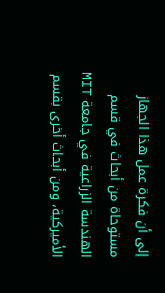إلى أن فكرة عمل هذا الجهاز مستوحاة من أبحاث في قسم الهندسة الزراعية في جامعة MIT الأميركية، ومن أبحاث أخرى بقسم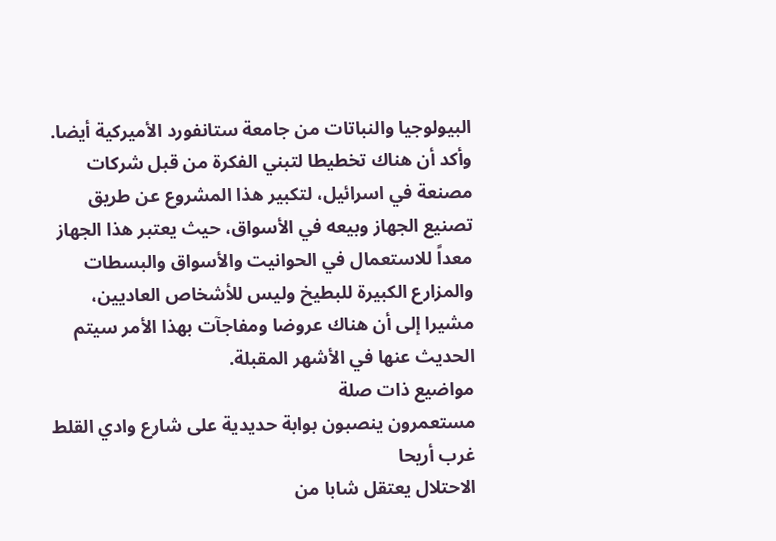البيولوجيا والنباتات من جامعة ستانفورد الأميركية أيضا.
وأكد أن هناك تخطيطا لتبني الفكرة من قبل شركات مصنعة في اسرائيل، لتكبير هذا المشروع عن طريق تصنيع الجهاز وبيعه في الأسواق، حيث يعتبر هذا الجهاز معداً للاستعمال في الحوانيت والأسواق والبسطات والمزارع الكبيرة للبطيخ وليس للأشخاص العاديين، مشيرا إلى أن هناك عروضا ومفاجآت بهذا الأمر سيتم الحديث عنها في الأشهر المقبلة.
مواضيع ذات صلة
مستعمرون ينصبون بوابة حديدية على شارع وادي القلط غرب أريحا
الاحتلال يعتقل شابا من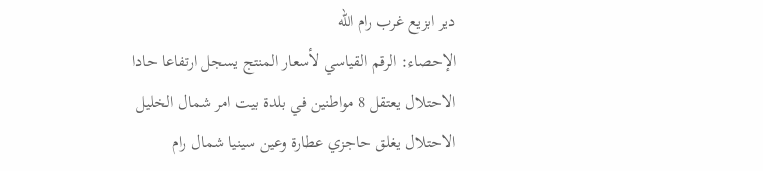دير ابزيع غرب رام الله
الإحصاء: الرقم القياسي لأسعار المنتج يسجل ارتفاعا حادا
الاحتلال يعتقل 8 مواطنين في بلدة بيت امر شمال الخليل
الاحتلال يغلق حاجزي عطارة وعين سينيا شمال رام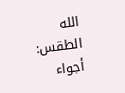الله
الطقس: أجواء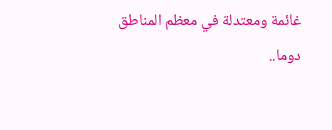غائمة ومعتدلة في معظم المناطق
دوما..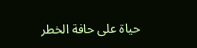حياة على حافة الخطر